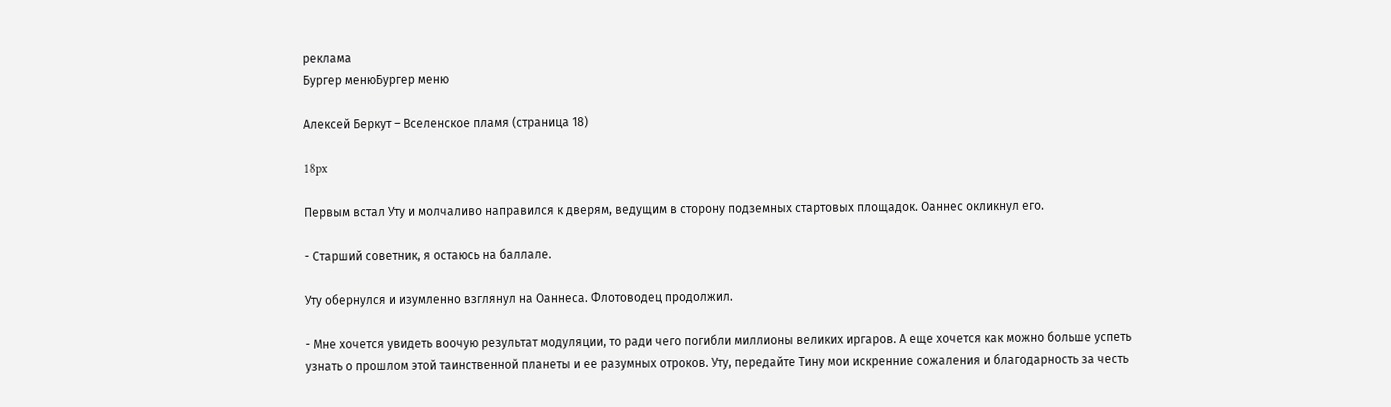реклама
Бургер менюБургер меню

Алексей Беркут – Вселенское пламя (страница 18)

18px

Первым встал Уту и молчаливо направился к дверям, ведущим в сторону подземных стартовых площадок. Оаннес окликнул его.

- Старший советник, я остаюсь на баллале.

Уту обернулся и изумленно взглянул на Оаннеса. Флотоводец продолжил.

- Мне хочется увидеть воочую результат модуляции, то ради чего погибли миллионы великих иргаров. А еще хочется как можно больше успеть узнать о прошлом этой таинственной планеты и ее разумных отроков. Уту, передайте Тину мои искренние сожаления и благодарность за честь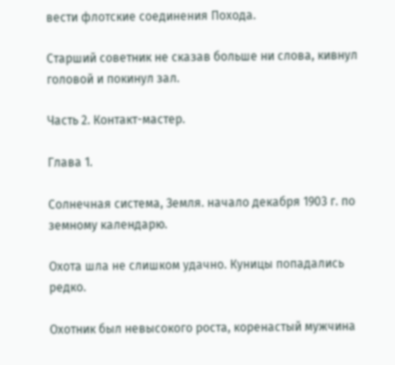вести флотские соединения Похода.

Старший советник не сказав больше ни слова, кивнул головой и покинул зал.

Часть 2. Контакт-мастер.

Глава 1.

Солнечная система, Земля. начало декабря 1903 г. по земному календарю.

Охота шла не слишком удачно. Куницы попадались редко.

Охотник был невысокого роста, коренастый мужчина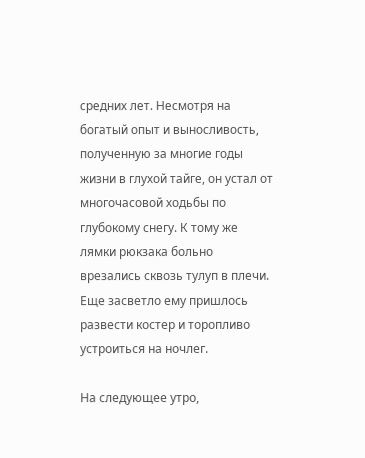средних лет. Несмотря на богатый опыт и выносливость, полученную за многие годы жизни в глухой тайге, он устал от многочасовой ходьбы по глубокому снегу. К тому же лямки рюкзака больно врезались сквозь тулуп в плечи. Еще засветло ему пришлось развести костер и торопливо устроиться на ночлег.

На следующее утро,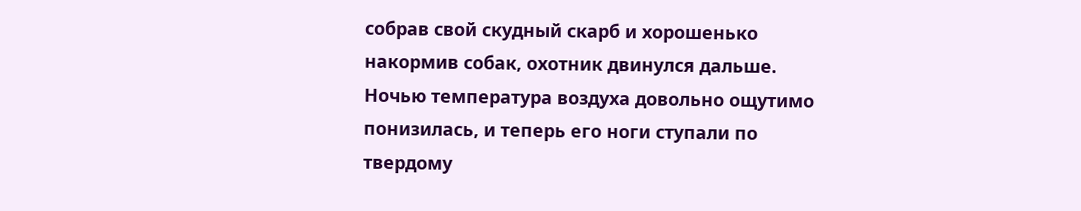собрав свой скудный скарб и хорошенько накормив собак, охотник двинулся дальше. Ночью температура воздуха довольно ощутимо понизилась, и теперь его ноги ступали по твердому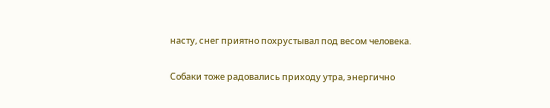насту, снег приятно похрустывал под весом человека.

Собаки тоже радовались приходу утра, энергично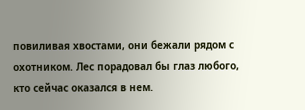повиливая хвостами, они бежали рядом с охотником. Лес порадовал бы глаз любого, кто сейчас оказался в нем.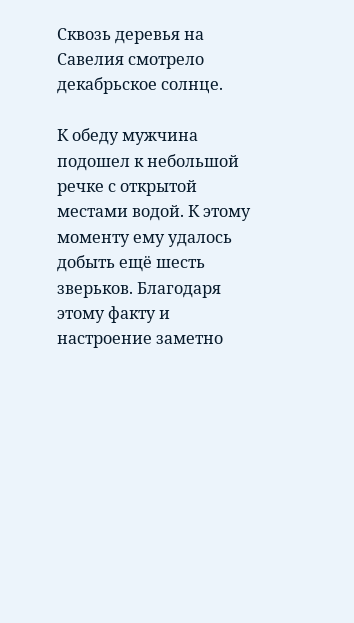Сквозь деревья на Савелия смотрело декабрьское солнце.

К обеду мужчина подошел к небольшой речке с открытой местами водой. К этому моменту ему удалось добыть ещё шесть зверьков. Благодаря этому факту и настроение заметно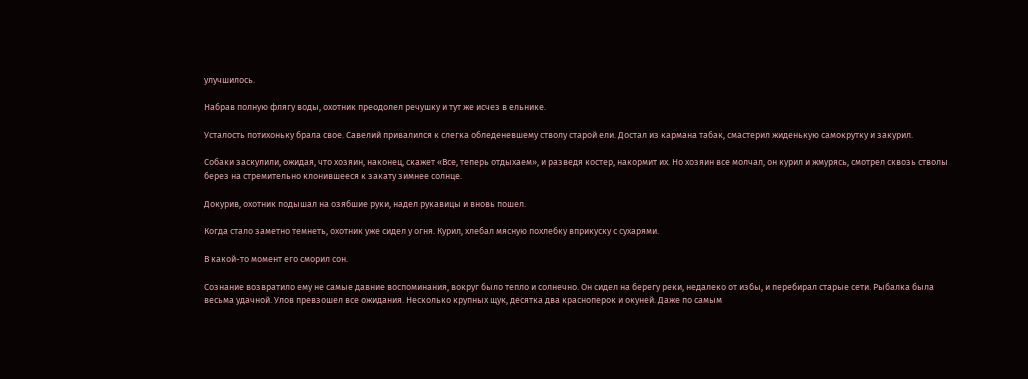улучшилось.

Набрав полную флягу воды, охотник преодолел речушку и тут же исчез в ельнике.

Усталость потихоньку брала свое. Савелий привалился к слегка обледеневшему стволу старой ели. Достал из кармана табак, смастерил жиденькую самокрутку и закурил.

Собаки заскулили, ожидая, что хозяин, наконец, скажет «Все, теперь отдыхаем», и разведя костер, накормит их. Но хозяин все молчал, он курил и жмурясь, смотрел сквозь стволы берез на стремительно клонившееся к закату зимнее солнце.

Докурив, охотник подышал на озябшие руки, надел рукавицы и вновь пошел.

Когда стало заметно темнеть, охотник уже сидел у огня. Курил, хлебал мясную похлебку вприкуску с сухарями.

В какой-то момент его сморил сон.

Сознание возвратило ему не самые давние воспоминания, вокруг было тепло и солнечно. Он сидел на берегу реки, недалеко от избы, и перебирал старые сети. Рыбалка была весьма удачной. Улов превзошел все ожидания. Несколько крупных щук, десятка два красноперок и окуней. Даже по самым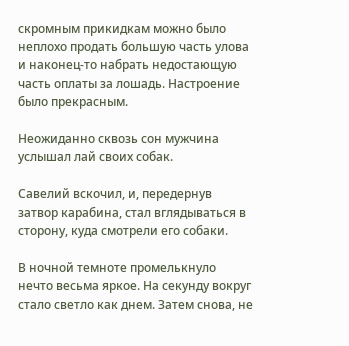скромным прикидкам можно было неплохо продать большую часть улова и наконец-то набрать недостающую часть оплаты за лошадь. Настроение было прекрасным.

Неожиданно сквозь сон мужчина услышал лай своих собак.

Савелий вскочил, и, передернув затвор карабина, стал вглядываться в сторону, куда смотрели его собаки.

В ночной темноте промелькнуло нечто весьма яркое. На секунду вокруг стало светло как днем. Затем снова, не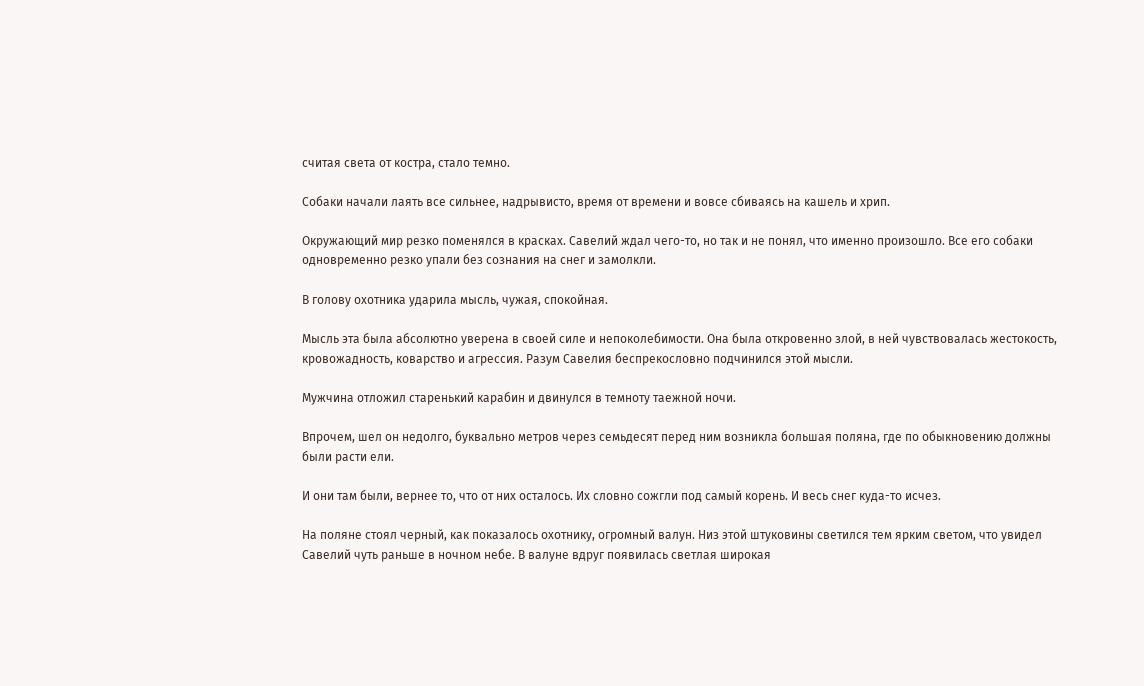считая света от костра, стало темно.

Собаки начали лаять все сильнее, надрывисто, время от времени и вовсе сбиваясь на кашель и хрип.

Окружающий мир резко поменялся в красках. Савелий ждал чего-то, но так и не понял, что именно произошло. Все его собаки одновременно резко упали без сознания на снег и замолкли.

В голову охотника ударила мысль, чужая, спокойная.

Мысль эта была абсолютно уверена в своей силе и непоколебимости. Она была откровенно злой, в ней чувствовалась жестокость, кровожадность, коварство и агрессия. Разум Савелия беспрекословно подчинился этой мысли.

Мужчина отложил старенький карабин и двинулся в темноту таежной ночи.

Впрочем, шел он недолго, буквально метров через семьдесят перед ним возникла большая поляна, где по обыкновению должны были расти ели.

И они там были, вернее то, что от них осталось. Их словно сожгли под самый корень. И весь снег куда-то исчез.

На поляне стоял черный, как показалось охотнику, огромный валун. Низ этой штуковины светился тем ярким светом, что увидел Савелий чуть раньше в ночном небе. В валуне вдруг появилась светлая широкая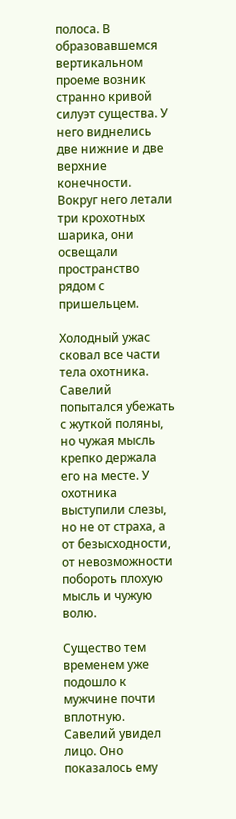полоса. В образовавшемся вертикальном проеме возник странно кривой силуэт существа. У него виднелись две нижние и две верхние конечности. Вокруг него летали три крохотных шарика, они освещали пространство рядом с пришельцем.

Холодный ужас сковал все части тела охотника. Савелий попытался убежать с жуткой поляны, но чужая мысль крепко держала его на месте. У охотника выступили слезы, но не от страха, а от безысходности, от невозможности побороть плохую мысль и чужую волю.

Существо тем временем уже подошло к мужчине почти вплотную. Савелий увидел лицо. Оно показалось ему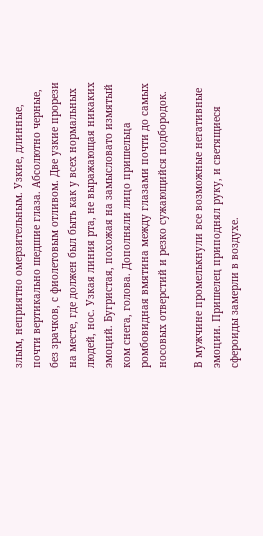злым, неприятно омерзительным. Узкие, длинные, почти вертикально шедшие глаза. Абсолютно черные, без зрачков, с фиолетовым отливом. Две узкие прорези на месте, где должен был быть как у всех нормальных людей, нос. Узкая линия рта, не выражающая никаких эмоций. Бугристая, похожая на замысловато измятый ком снега, голова. Дополняли лицо пришельца ромбовидная вмятина между глазами почти до самых носовых отверстий и резко сужающийся подбородок.

В мужчине промелькнули все возможные негативные эмоции. Пришелец приподнял руку, и светящиеся сфероиды замерли в воздухе.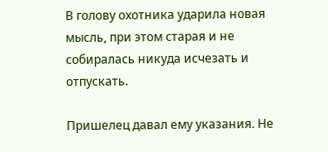В голову охотника ударила новая мысль, при этом старая и не собиралась никуда исчезать и отпускать.

Пришелец давал ему указания. Не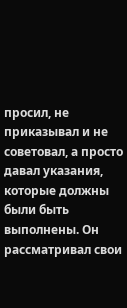просил, не приказывал и не советовал, а просто давал указания, которые должны были быть выполнены. Он рассматривал свои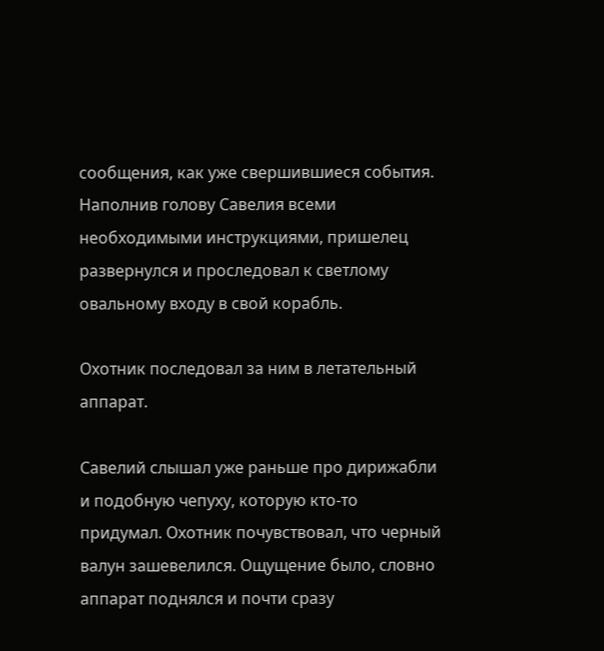сообщения, как уже свершившиеся события. Наполнив голову Савелия всеми необходимыми инструкциями, пришелец развернулся и проследовал к светлому овальному входу в свой корабль.

Охотник последовал за ним в летательный аппарат.

Савелий слышал уже раньше про дирижабли и подобную чепуху, которую кто-то придумал. Охотник почувствовал, что черный валун зашевелился. Ощущение было, словно аппарат поднялся и почти сразу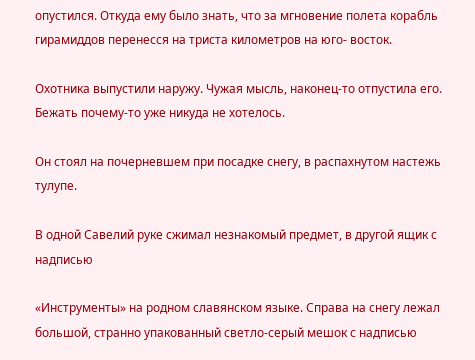опустился. Откуда ему было знать, что за мгновение полета корабль гирамиддов перенесся на триста километров на юго- восток.

Охотника выпустили наружу. Чужая мысль, наконец-то отпустила его. Бежать почему-то уже никуда не хотелось.

Он стоял на почерневшем при посадке снегу, в распахнутом настежь тулупе.

В одной Савелий руке сжимал незнакомый предмет, в другой ящик с надписью

«Инструменты» на родном славянском языке. Справа на снегу лежал большой, странно упакованный светло-серый мешок с надписью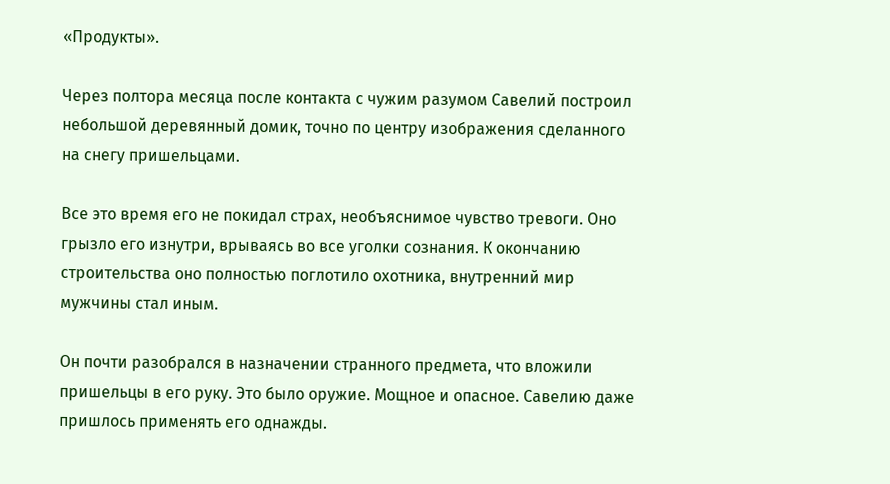«Продукты».

Через полтора месяца после контакта с чужим разумом Савелий построил небольшой деревянный домик, точно по центру изображения сделанного на снегу пришельцами.

Все это время его не покидал страх, необъяснимое чувство тревоги. Оно грызло его изнутри, врываясь во все уголки сознания. К окончанию строительства оно полностью поглотило охотника, внутренний мир мужчины стал иным.

Он почти разобрался в назначении странного предмета, что вложили пришельцы в его руку. Это было оружие. Мощное и опасное. Савелию даже пришлось применять его однажды.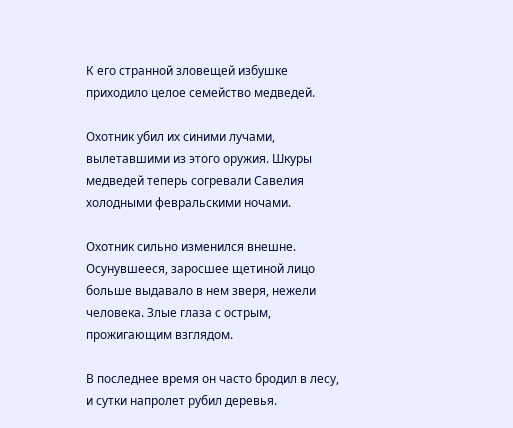К его странной зловещей избушке приходило целое семейство медведей.

Охотник убил их синими лучами, вылетавшими из этого оружия. Шкуры медведей теперь согревали Савелия холодными февральскими ночами.

Охотник сильно изменился внешне. Осунувшееся, заросшее щетиной лицо больше выдавало в нем зверя, нежели человека. Злые глаза с острым, прожигающим взглядом.

В последнее время он часто бродил в лесу, и сутки напролет рубил деревья.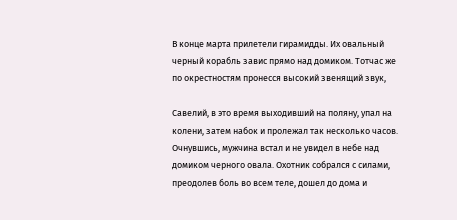В конце марта прилетели гирамидды. Их овальный черный корабль завис прямо над домиком. Тотчас же по окрестностям пронесся высокий звенящий звук,

Савелий, в это время выходивший на поляну, упал на колени, затем набок и пролежал так несколько часов. Очнувшись, мужчина встал и не увидел в небе над домиком черного овала. Охотник собрался с силами, преодолев боль во всем теле, дошел до дома и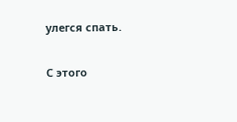улегся спать.

С этого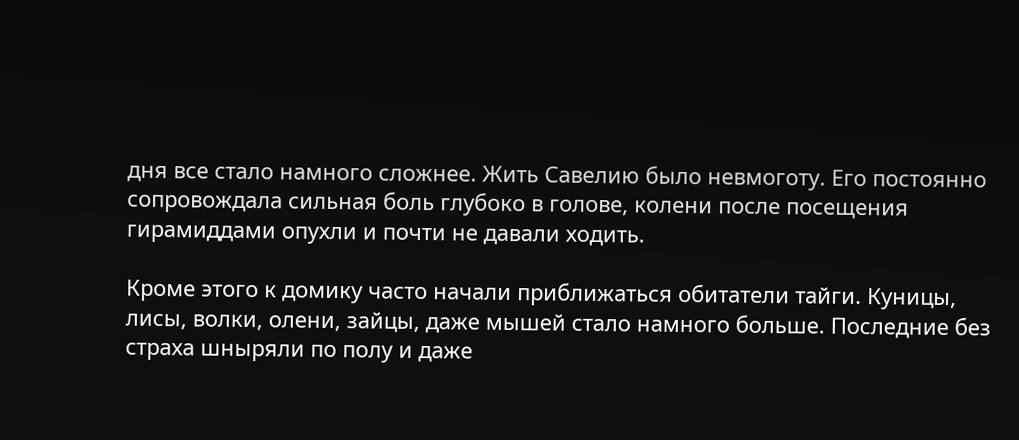дня все стало намного сложнее. Жить Савелию было невмоготу. Его постоянно сопровождала сильная боль глубоко в голове, колени после посещения гирамиддами опухли и почти не давали ходить.

Кроме этого к домику часто начали приближаться обитатели тайги. Куницы, лисы, волки, олени, зайцы, даже мышей стало намного больше. Последние без страха шныряли по полу и даже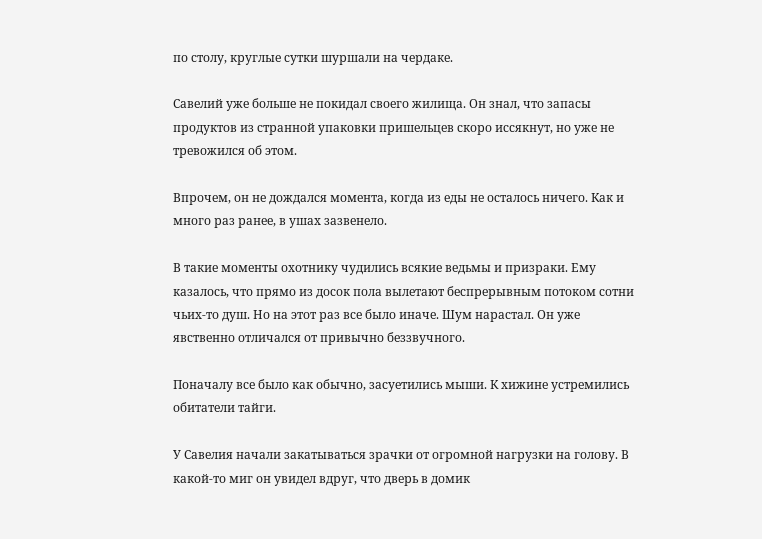по столу, круглые сутки шуршали на чердаке.

Савелий уже больше не покидал своего жилища. Он знал, что запасы продуктов из странной упаковки пришельцев скоро иссякнут, но уже не тревожился об этом.

Впрочем, он не дождался момента, когда из еды не осталось ничего. Как и много раз ранее, в ушах зазвенело.

В такие моменты охотнику чудились всякие ведьмы и призраки. Ему казалось, что прямо из досок пола вылетают беспрерывным потоком сотни чьих-то душ. Но на этот раз все было иначе. Шум нарастал. Он уже явственно отличался от привычно беззвучного.

Поначалу все было как обычно, засуетились мыши. К хижине устремились обитатели тайги.

У Савелия начали закатываться зрачки от огромной нагрузки на голову. В какой-то миг он увидел вдруг, что дверь в домик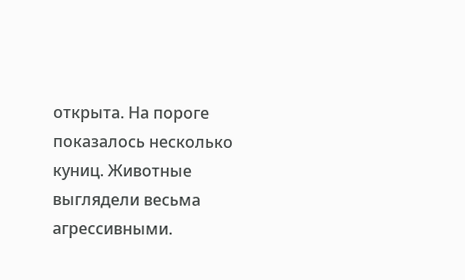открыта. На пороге показалось несколько куниц. Животные выглядели весьма агрессивными.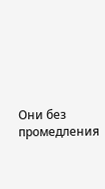Они без промедления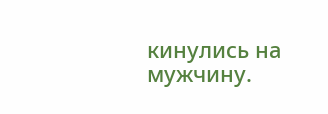кинулись на мужчину.